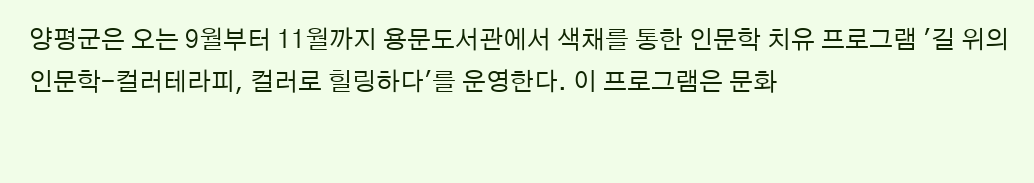양평군은 오는 9월부터 11월까지 용문도서관에서 색채를 통한 인문학 치유 프로그램 '길 위의 인문학-컬러테라피, 컬러로 힐링하다'를 운영한다. 이 프로그램은 문화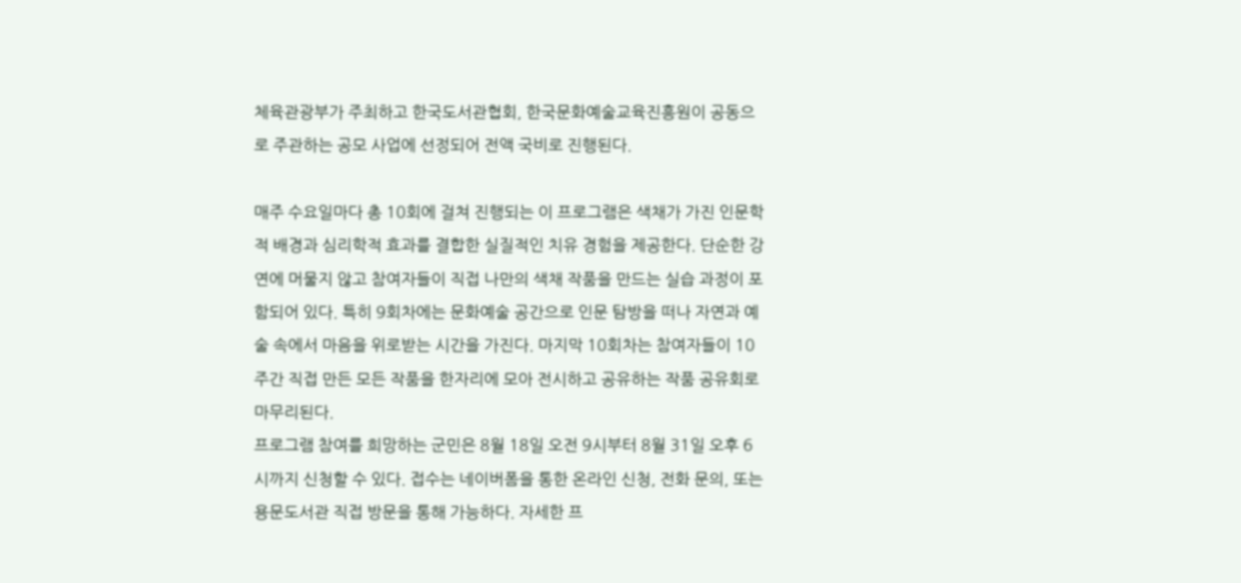체육관광부가 주최하고 한국도서관협회, 한국문화예술교육진흥원이 공동으로 주관하는 공모 사업에 선정되어 전액 국비로 진행된다.

매주 수요일마다 총 10회에 걸쳐 진행되는 이 프로그램은 색채가 가진 인문학적 배경과 심리학적 효과를 결합한 실질적인 치유 경험을 제공한다. 단순한 강연에 머물지 않고 참여자들이 직접 나만의 색채 작품을 만드는 실습 과정이 포함되어 있다. 특히 9회차에는 문화예술 공간으로 인문 탐방을 떠나 자연과 예술 속에서 마음을 위로받는 시간을 가진다. 마지막 10회차는 참여자들이 10주간 직접 만든 모든 작품을 한자리에 모아 전시하고 공유하는 작품 공유회로 마무리된다.
프로그램 참여를 희망하는 군민은 8월 18일 오전 9시부터 8월 31일 오후 6시까지 신청할 수 있다. 접수는 네이버폼을 통한 온라인 신청, 전화 문의, 또는 용문도서관 직접 방문을 통해 가능하다. 자세한 프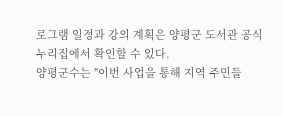로그램 일정과 강의 계획은 양평군 도서관 공식 누리집에서 확인할 수 있다.
양평군수는 "이번 사업을 통해 지역 주민들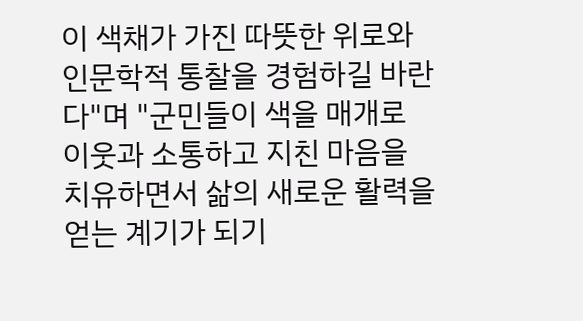이 색채가 가진 따뜻한 위로와 인문학적 통찰을 경험하길 바란다"며 "군민들이 색을 매개로 이웃과 소통하고 지친 마음을 치유하면서 삶의 새로운 활력을 얻는 계기가 되기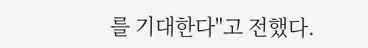를 기대한다"고 전했다.